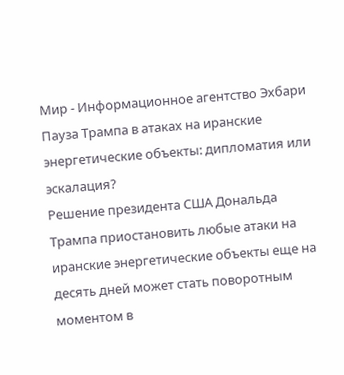Мир - Информационное агентство Эхбари
Пауза Трампа в атаках на иранские энергетические объекты: дипломатия или эскалация?
Решение президента США Дональда Трампа приостановить любые атаки на иранские энергетические объекты еще на десять дней может стать поворотным моментом в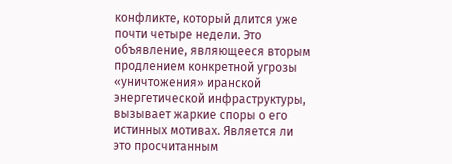конфликте, который длится уже почти четыре недели. Это объявление, являющееся вторым продлением конкретной угрозы «уничтожения» иранской энергетической инфраструктуры, вызывает жаркие споры о его истинных мотивах. Является ли это просчитанным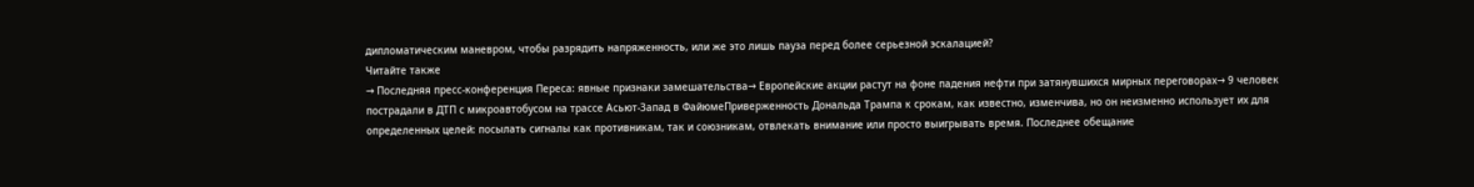дипломатическим маневром, чтобы разрядить напряженность, или же это лишь пауза перед более серьезной эскалацией?
Читайте также
→ Последняя пресс-конференция Переса: явные признаки замешательства→ Европейские акции растут на фоне падения нефти при затянувшихся мирных переговорах→ 9 человек пострадали в ДТП с микроавтобусом на трассе Асьют-Запад в ФайюмеПриверженность Дональда Трампа к срокам, как известно, изменчива, но он неизменно использует их для определенных целей: посылать сигналы как противникам, так и союзникам, отвлекать внимание или просто выигрывать время. Последнее обещание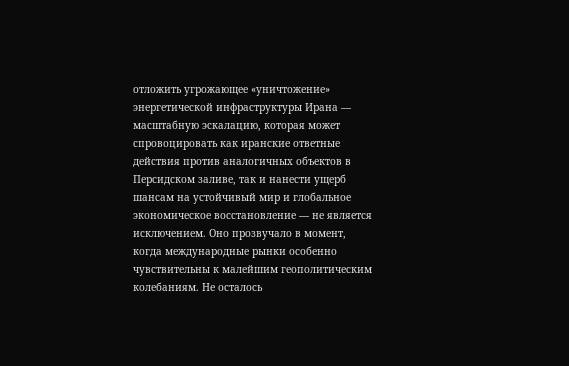отложить угрожающее «уничтожение» энергетической инфраструктуры Ирана — масштабную эскалацию, которая может спровоцировать как иранские ответные действия против аналогичных объектов в Персидском заливе, так и нанести ущерб шансам на устойчивый мир и глобальное экономическое восстановление — не является исключением. Оно прозвучало в момент, когда международные рынки особенно чувствительны к малейшим геополитическим колебаниям. Не осталось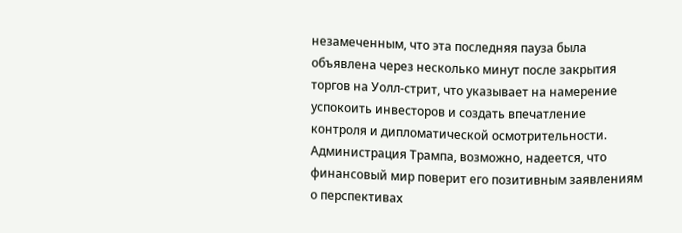незамеченным, что эта последняя пауза была объявлена через несколько минут после закрытия торгов на Уолл-стрит, что указывает на намерение успокоить инвесторов и создать впечатление контроля и дипломатической осмотрительности.
Администрация Трампа, возможно, надеется, что финансовый мир поверит его позитивным заявлениям о перспективах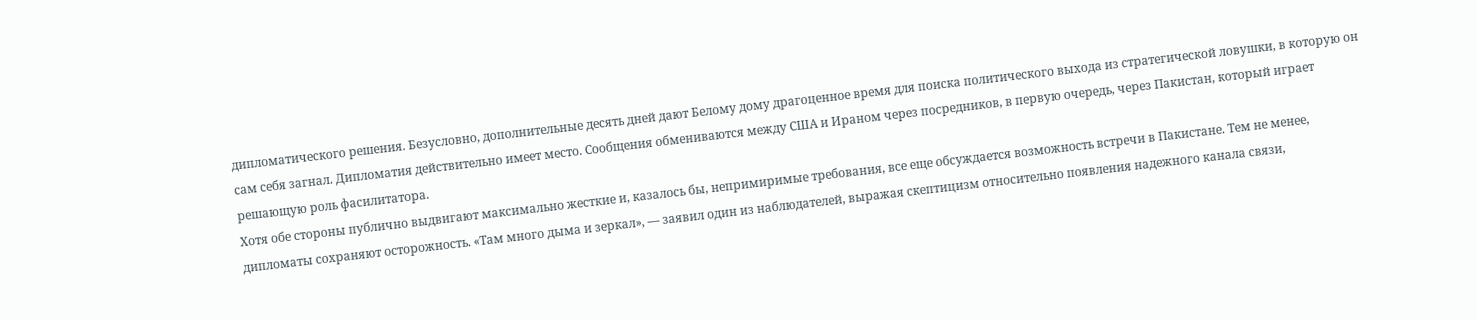дипломатического решения. Безусловно, дополнительные десять дней дают Белому дому драгоценное время для поиска политического выхода из стратегической ловушки, в которую он сам себя загнал. Дипломатия действительно имеет место. Сообщения обмениваются между США и Ираном через посредников, в первую очередь, через Пакистан, который играет решающую роль фасилитатора.
Хотя обе стороны публично выдвигают максимально жесткие и, казалось бы, непримиримые требования, все еще обсуждается возможность встречи в Пакистане. Тем не менее, дипломаты сохраняют осторожность. «Там много дыма и зеркал», — заявил один из наблюдателей, выражая скептицизм относительно появления надежного канала связи,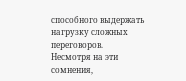способного выдержать нагрузку сложных переговоров. Несмотря на эти сомнения,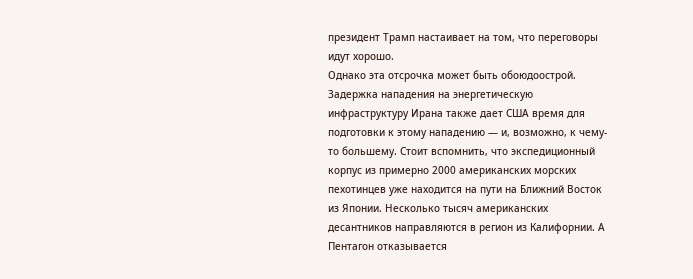президент Трамп настаивает на том, что переговоры идут хорошо.
Однако эта отсрочка может быть обоюдоострой. Задержка нападения на энергетическую инфраструктуру Ирана также дает США время для подготовки к этому нападению — и, возможно, к чему-то большему. Стоит вспомнить, что экспедиционный корпус из примерно 2000 американских морских пехотинцев уже находится на пути на Ближний Восток из Японии. Несколько тысяч американских десантников направляются в регион из Калифорнии. А Пентагон отказывается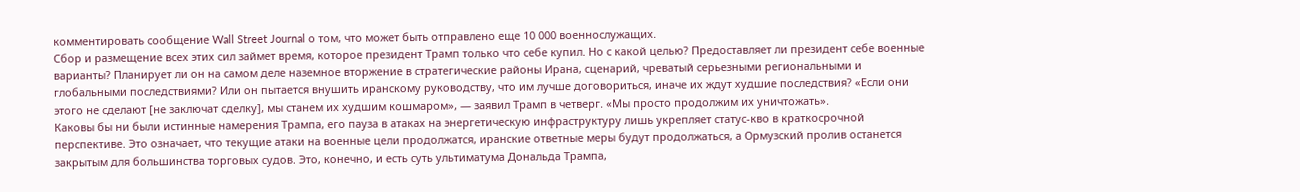комментировать сообщение Wall Street Journal о том, что может быть отправлено еще 10 000 военнослужащих.
Сбор и размещение всех этих сил займет время, которое президент Трамп только что себе купил. Но с какой целью? Предоставляет ли президент себе военные варианты? Планирует ли он на самом деле наземное вторжение в стратегические районы Ирана, сценарий, чреватый серьезными региональными и глобальными последствиями? Или он пытается внушить иранскому руководству, что им лучше договориться, иначе их ждут худшие последствия? «Если они этого не сделают [не заключат сделку], мы станем их худшим кошмаром», — заявил Трамп в четверг. «Мы просто продолжим их уничтожать».
Каковы бы ни были истинные намерения Трампа, его пауза в атаках на энергетическую инфраструктуру лишь укрепляет статус-кво в краткосрочной перспективе. Это означает, что текущие атаки на военные цели продолжатся, иранские ответные меры будут продолжаться, а Ормузский пролив останется закрытым для большинства торговых судов. Это, конечно, и есть суть ультиматума Дональда Трампа,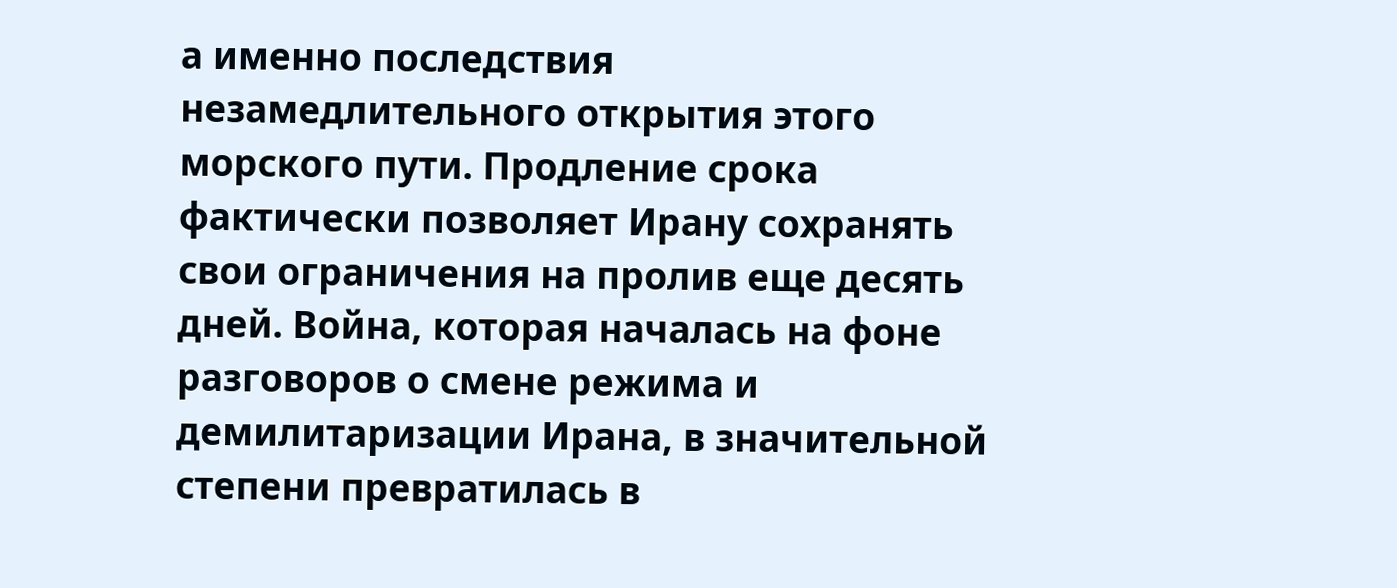а именно последствия незамедлительного открытия этого морского пути. Продление срока фактически позволяет Ирану сохранять свои ограничения на пролив еще десять дней. Война, которая началась на фоне разговоров о смене режима и демилитаризации Ирана, в значительной степени превратилась в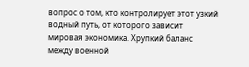вопрос о том, кто контролирует этот узкий водный путь, от которого зависит мировая экономика. Хрупкий баланс между военной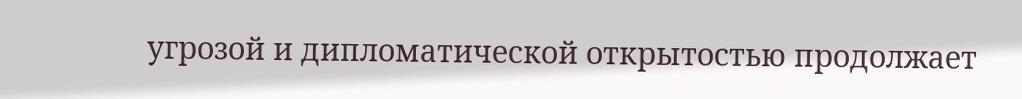угрозой и дипломатической открытостью продолжает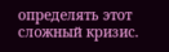определять этот сложный кризис.